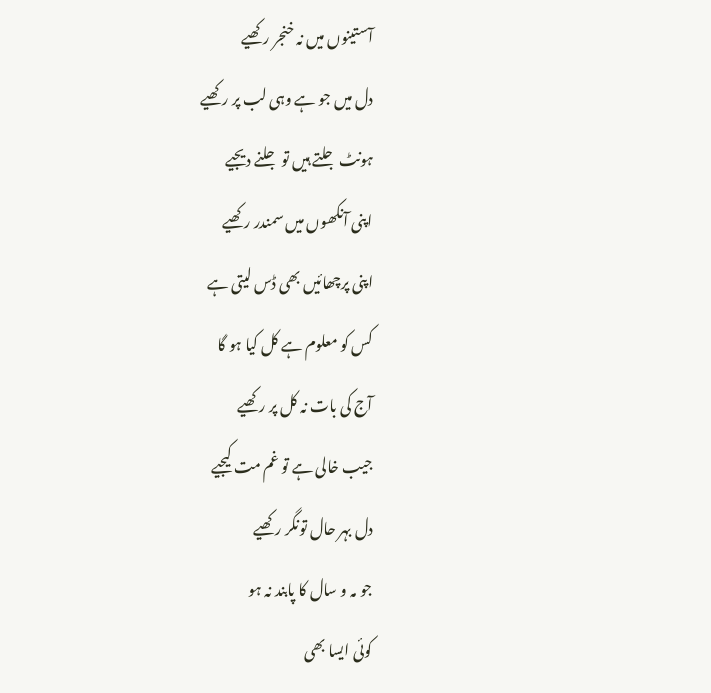آستینوں میں نہ خنجر رکھیے
دل میں جو ہے وہی لب پر رکھیے
ہونٹ جلتے ہیں تو جلنے دیجیے
اپنی آنکھوں میں سمندر رکھیے
اپنی پرچھائیں بھی ڈس لیتی ہے
کس کو معلوم ہے کل کیا ہو گا
آج کی بات نہ کل پر رکھیے
جیب خالی ہے تو غم مت کیجیے
دل بہر حال تونگر رکھیے
جو مہ و سال کا پابند نہ ہو
کوئی ایسا بھی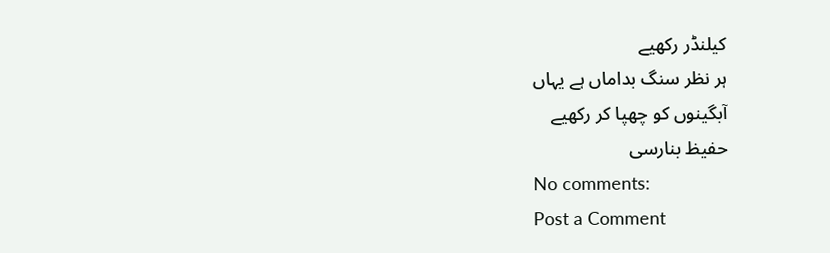کیلنڈر رکھیے
ہر نظر سنگ بداماں ہے یہاں
آبگینوں کو چھپا کر رکھیے
حفیظ بنارسی
No comments:
Post a Comment